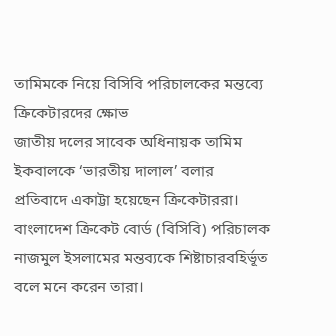তামিমকে নিয়ে বিসিবি পরিচালকের মন্তব্যে ক্রিকেটারদের ক্ষোভ
জাতীয় দলের সাবেক অধিনায়ক তামিম ইকবালকে ‘ভারতীয় দালাল’ বলার প্রতিবাদে একাট্টা হয়েছেন ক্রিকেটাররা। বাংলাদেশ ক্রিকেট বোর্ড (বিসিবি) পরিচালক নাজমুল ইসলামের মন্তব্যকে শিষ্টাচারবহির্ভূত বলে মনে করেন তারা।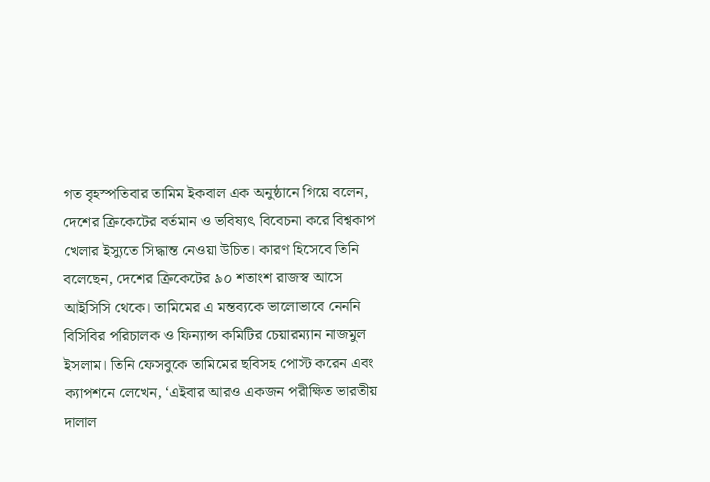গত বৃহস্পতিবার তামিম ইকবাল এক অনুষ্ঠানে গিয়ে বলেন, দেশের ক্রিকেটের বর্তমান ও ভবিষ্যৎ বিবেচনা করে বিশ্বকাপ খেলার ইস্যুতে সিদ্ধান্ত নেওয়া উচিত। কারণ হিসেবে তিনি বলেছেন, দেশের ক্রিকেটের ৯০ শতাংশ রাজস্ব আসে আইসিসি থেকে। তামিমের এ মন্তব্যকে ভালোভাবে নেননি বিসিবির পরিচালক ও ফিন্যান্স কমিটির চেয়ারম্যান নাজমুল ইসলাম। তিনি ফেসবুকে তামিমের ছবিসহ পোস্ট করেন এবং ক্যাপশনে লেখেন, ‘এইবার আরও একজন পরীক্ষিত ভারতীয় দালাল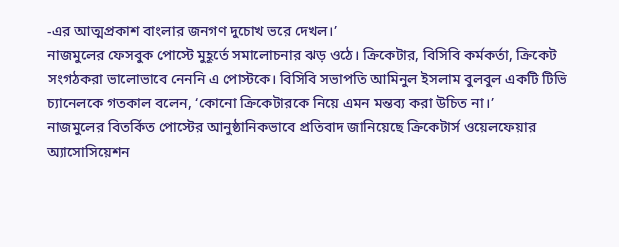-এর আত্মপ্রকাশ বাংলার জনগণ দুচোখ ভরে দেখল।’
নাজমুলের ফেসবুক পোস্টে মুহূর্তে সমালোচনার ঝড় ওঠে। ক্রিকেটার, বিসিবি কর্মকর্তা, ক্রিকেট সংগঠকরা ভালোভাবে নেননি এ পোস্টকে। বিসিবি সভাপতি আমিনুল ইসলাম বুলবুল একটি টিভি চ্যানেলকে গতকাল বলেন, ‘কোনো ক্রিকেটারকে নিয়ে এমন মন্তব্য করা উচিত না।’
নাজমুলের বিতর্কিত পোস্টের আনুষ্ঠানিকভাবে প্রতিবাদ জানিয়েছে ক্রিকেটার্স ওয়েলফেয়ার অ্যাসোসিয়েশন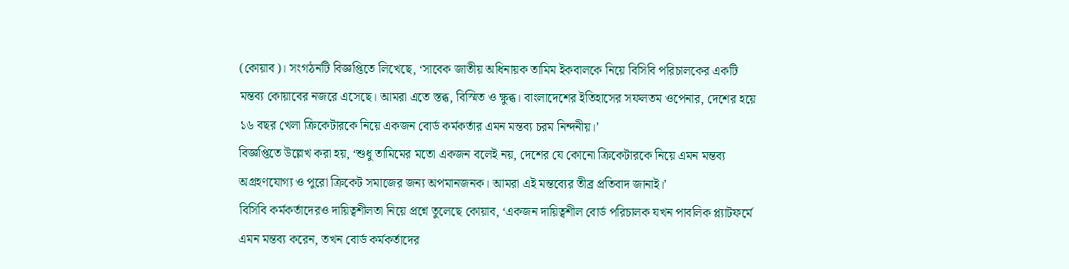(কোয়াব)। সংগঠনটি বিজ্ঞপ্তিতে লিখেছে, ‘সাবেক জাতীয় অধিনায়ক তামিম ইকবালকে নিয়ে বিসিবি পরিচালকের একটি মন্তব্য কোয়াবের নজরে এসেছে। আমরা এতে স্তব্ধ, বিস্মিত ও ক্ষুব্ধ। বাংলাদেশের ইতিহাসের সফলতম ওপেনার, দেশের হয়ে ১৬ বছর খেলা ক্রিকেটারকে নিয়ে একজন বোর্ড কর্মকর্তার এমন মন্তব্য চরম নিন্দনীয়।’
বিজ্ঞপ্তিতে উল্লেখ করা হয়, ‘শুধু তামিমের মতো একজন বলেই নয়, দেশের যে কোনো ক্রিকেটারকে নিয়ে এমন মন্তব্য অগ্রহণযোগ্য ও পুরো ক্রিকেট সমাজের জন্য অপমানজনক। আমরা এই মন্তব্যের তীব্র প্রতিবাদ জানাই।’
বিসিবি কর্মকর্তাদেরও দায়িত্বশীলতা নিয়ে প্রশ্নে তুলেছে কোয়াব, ‘একজন দায়িত্বশীল বোর্ড পরিচালক যখন পাবলিক প্ল্যাটফর্মে এমন মন্তব্য করেন, তখন বোর্ড কর্মকর্তাদের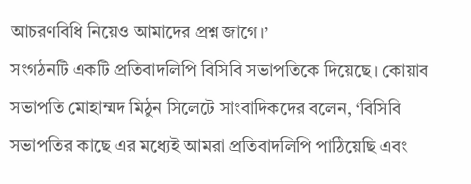আচরণবিধি নিয়েও আমাদের প্রশ্ন জাগে।’
সংগঠনটি একটি প্রতিবাদলিপি বিসিবি সভাপতিকে দিয়েছে। কোয়াব সভাপতি মোহাম্মদ মিঠুন সিলেটে সাংবাদিকদের বলেন, ‘বিসিবি সভাপতির কাছে এর মধ্যেই আমরা প্রতিবাদলিপি পাঠিয়েছি এবং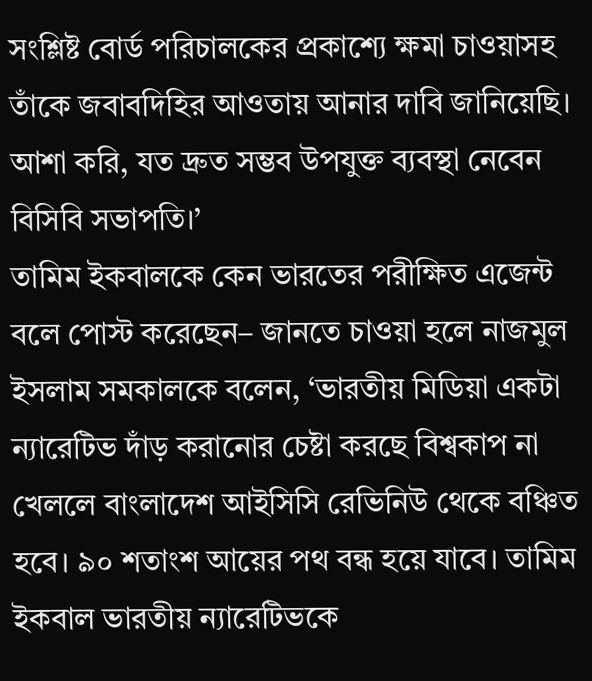সংশ্লিষ্ট বোর্ড পরিচালকের প্রকাশ্যে ক্ষমা চাওয়াসহ তাঁকে জবাবদিহির আওতায় আনার দাবি জানিয়েছি। আশা করি, যত দ্রুত সম্ভব উপযুক্ত ব্যবস্থা নেবেন বিসিবি সভাপতি।’
তামিম ইকবালকে কেন ভারতের পরীক্ষিত এজেন্ট বলে পোস্ট করেছেন– জানতে চাওয়া হলে নাজমুল ইসলাম সমকালকে বলেন, ‘ভারতীয় মিডিয়া একটা ন্যারেটিভ দাঁড় করানোর চেষ্টা করছে বিশ্বকাপ না খেললে বাংলাদেশ আইসিসি রেভিনিউ থেকে বঞ্চিত হবে। ৯০ শতাংশ আয়ের পথ বন্ধ হয়ে যাবে। তামিম ইকবাল ভারতীয় ন্যারেটিভকে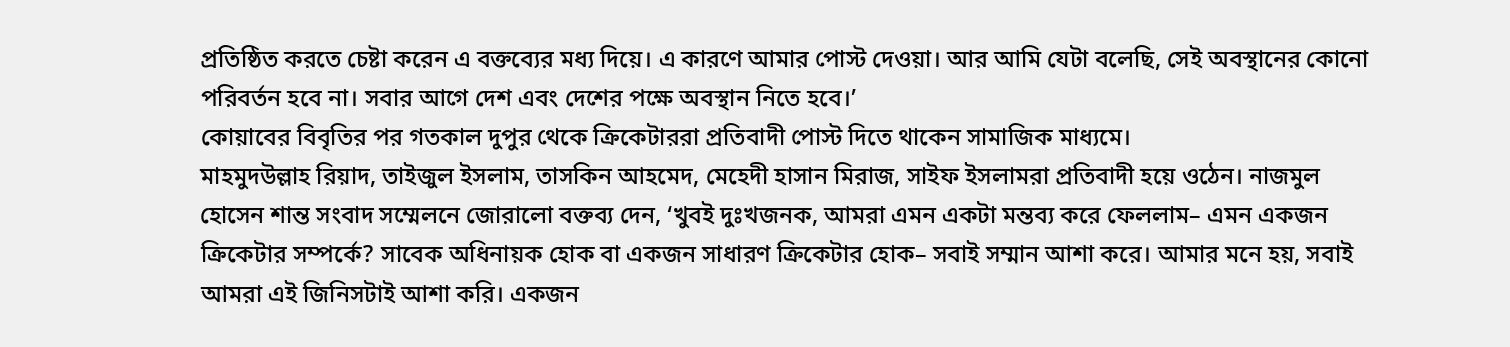প্রতিষ্ঠিত করতে চেষ্টা করেন এ বক্তব্যের মধ্য দিয়ে। এ কারণে আমার পোস্ট দেওয়া। আর আমি যেটা বলেছি, সেই অবস্থানের কোনো পরিবর্তন হবে না। সবার আগে দেশ এবং দেশের পক্ষে অবস্থান নিতে হবে।’
কোয়াবের বিবৃতির পর গতকাল দুপুর থেকে ক্রিকেটাররা প্রতিবাদী পোস্ট দিতে থাকেন সামাজিক মাধ্যমে।
মাহমুদউল্লাহ রিয়াদ, তাইজুল ইসলাম, তাসকিন আহমেদ, মেহেদী হাসান মিরাজ, সাইফ ইসলামরা প্রতিবাদী হয়ে ওঠেন। নাজমুল হোসেন শান্ত সংবাদ সম্মেলনে জোরালো বক্তব্য দেন, ‘খুবই দুঃখজনক, আমরা এমন একটা মন্তব্য করে ফেললাম– এমন একজন ক্রিকেটার সম্পর্কে? সাবেক অধিনায়ক হোক বা একজন সাধারণ ক্রিকেটার হোক– সবাই সম্মান আশা করে। আমার মনে হয়, সবাই আমরা এই জিনিসটাই আশা করি। একজন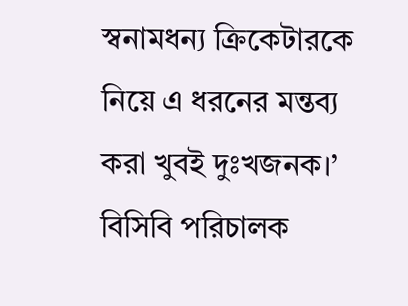স্বনামধন্য ক্রিকেটারকে নিয়ে এ ধরনের মন্তব্য করা খুবই দুঃখজনক।’
বিসিবি পরিচালক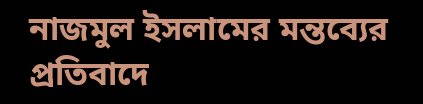নাজমুল ইসলামের মন্তব্যের প্রতিবাদে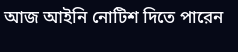আজ আইনি নোটিশ দিতে পারেন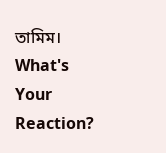তামিম।
What's Your Reaction?